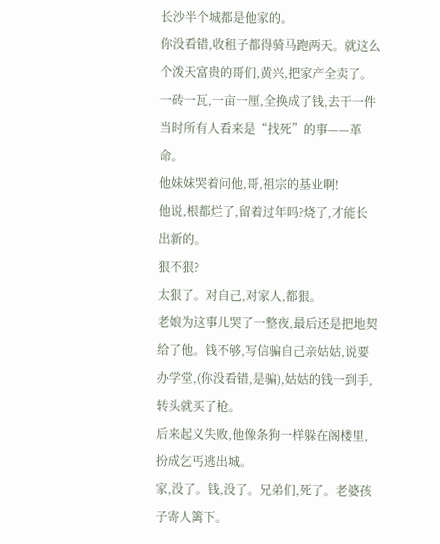长沙半个城都是他家的。
你没看错,收租子都得骑马跑两天。就这么个泼天富贵的哥们,黄兴,把家产全卖了。
一砖一瓦,一亩一厘,全换成了钱,去干一件当时所有人看来是“找死”的事——革命。
他妹妹哭着问他,哥,祖宗的基业啊!
他说,根都烂了,留着过年吗?烧了,才能长出新的。
狠不狠?
太狠了。对自己,对家人,都狠。
老娘为这事儿哭了一整夜,最后还是把地契给了他。钱不够,写信骗自己亲姑姑,说要办学堂,(你没看错,是骗),姑姑的钱一到手,转头就买了枪。
后来起义失败,他像条狗一样躲在阁楼里,扮成乞丐逃出城。
家,没了。钱,没了。兄弟们,死了。老婆孩子寄人篱下。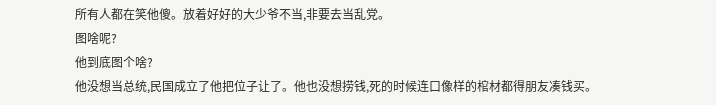所有人都在笑他傻。放着好好的大少爷不当,非要去当乱党。
图啥呢?
他到底图个啥?
他没想当总统,民国成立了他把位子让了。他也没想捞钱,死的时候连口像样的棺材都得朋友凑钱买。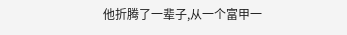他折腾了一辈子,从一个富甲一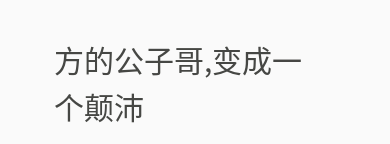方的公子哥,变成一个颠沛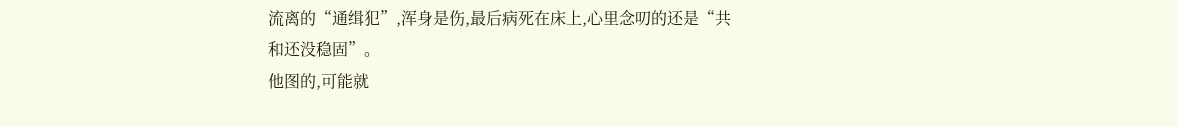流离的“通缉犯”,浑身是伤,最后病死在床上,心里念叨的还是“共和还没稳固”。
他图的,可能就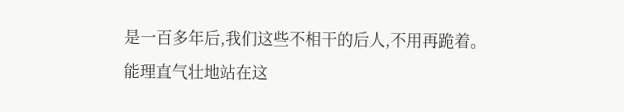是一百多年后,我们这些不相干的后人,不用再跪着。
能理直气壮地站在这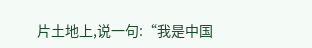片土地上,说一句:“我是中国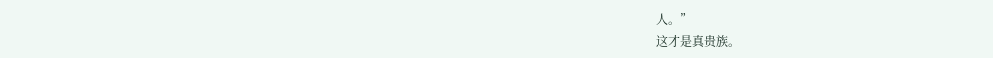人。”
这才是真贵族。